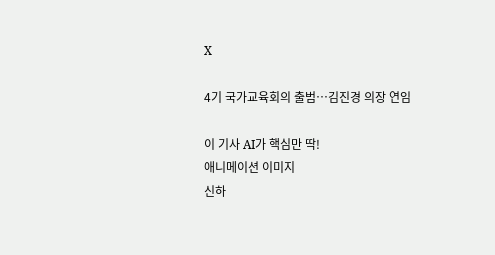X

4기 국가교육회의 출범…김진경 의장 연임

이 기사 AI가 핵심만 딱!
애니메이션 이미지
신하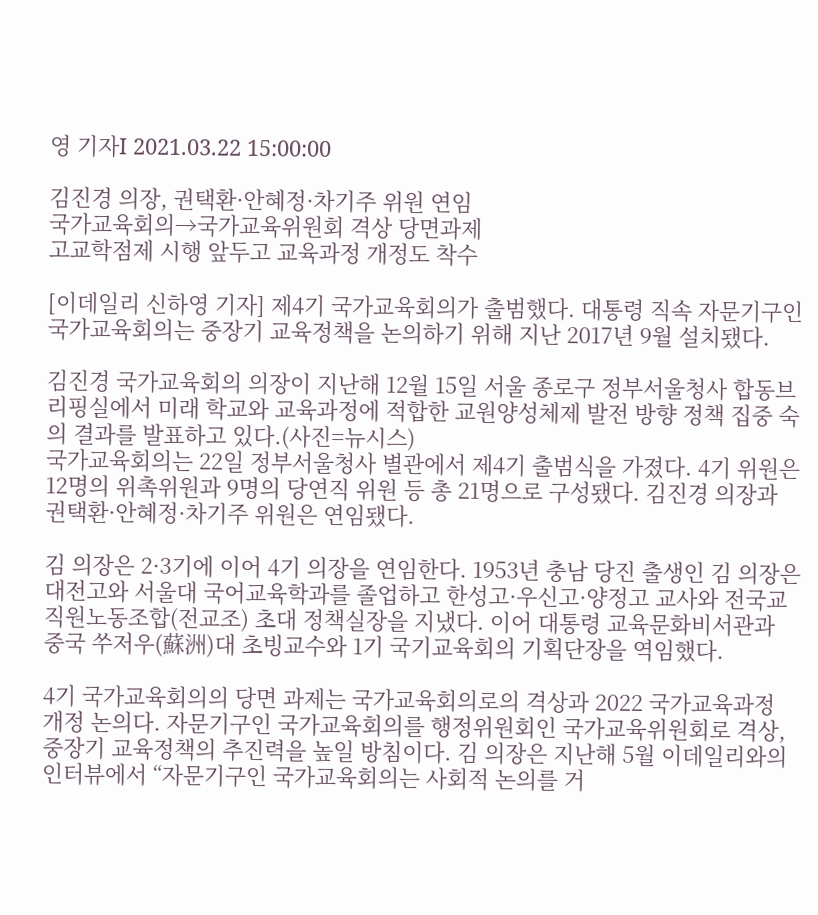영 기자I 2021.03.22 15:00:00

김진경 의장, 권택환·안혜정·차기주 위원 연임
국가교육회의→국가교육위원회 격상 당면과제
고교학점제 시행 앞두고 교육과정 개정도 착수

[이데일리 신하영 기자] 제4기 국가교육회의가 출범했다. 대통령 직속 자문기구인 국가교육회의는 중장기 교육정책을 논의하기 위해 지난 2017년 9월 설치됐다.

김진경 국가교육회의 의장이 지난해 12월 15일 서울 종로구 정부서울청사 합동브리핑실에서 미래 학교와 교육과정에 적합한 교원양성체제 발전 방향 정책 집중 숙의 결과를 발표하고 있다.(사진=뉴시스)
국가교육회의는 22일 정부서울청사 별관에서 제4기 출범식을 가졌다. 4기 위원은 12명의 위촉위원과 9명의 당연직 위원 등 총 21명으로 구성됐다. 김진경 의장과 권택환·안혜정·차기주 위원은 연임됐다.

김 의장은 2·3기에 이어 4기 의장을 연임한다. 1953년 충남 당진 출생인 김 의장은 대전고와 서울대 국어교육학과를 졸업하고 한성고·우신고·양정고 교사와 전국교직원노동조합(전교조) 초대 정책실장을 지냈다. 이어 대통령 교육문화비서관과 중국 쑤저우(蘇洲)대 초빙교수와 1기 국기교육회의 기획단장을 역임했다.

4기 국가교육회의의 당면 과제는 국가교육회의로의 격상과 2022 국가교육과정 개정 논의다. 자문기구인 국가교육회의를 행정위원회인 국가교육위원회로 격상, 중장기 교육정책의 추진력을 높일 방침이다. 김 의장은 지난해 5월 이데일리와의 인터뷰에서 “자문기구인 국가교육회의는 사회적 논의를 거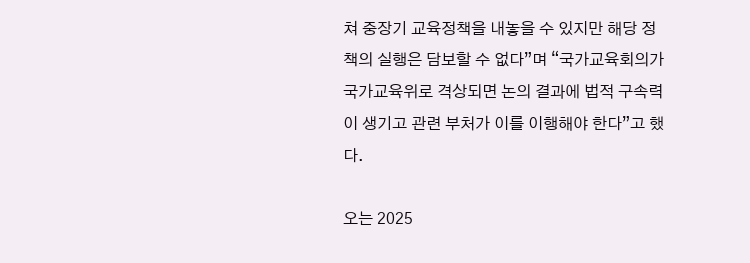쳐 중장기 교육정책을 내놓을 수 있지만 해당 정책의 실행은 담보할 수 없다”며 “국가교육회의가 국가교육위로 격상되면 논의 결과에 법적 구속력이 생기고 관련 부처가 이를 이행해야 한다”고 했다.

오는 2025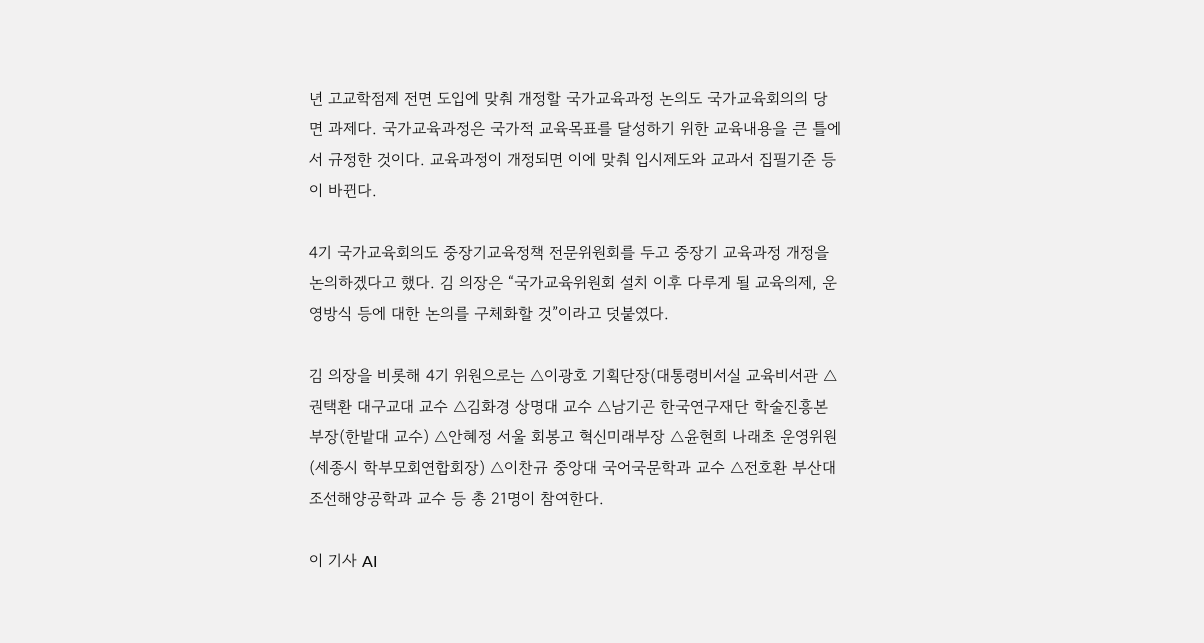년 고교학점제 전면 도입에 맞춰 개정할 국가교육과정 논의도 국가교육회의의 당면 과제다. 국가교육과정은 국가적 교육목표를 달성하기 위한 교육내용을 큰 틀에서 규정한 것이다. 교육과정이 개정되면 이에 맞춰 입시제도와 교과서 집필기준 등이 바뀐다.

4기 국가교육회의도 중장기교육정책 전문위원회를 두고 중장기 교육과정 개정을 논의하겠다고 했다. 김 의장은 “국가교육위원회 설치 이후 다루게 될 교육의제, 운영방식 등에 대한 논의를 구체화할 것”이라고 덧붙였다.

김 의장을 비롯해 4기 위원으로는 △이광호 기획단장(대통령비서실 교육비서관 △권택환 대구교대 교수 △김화경 상명대 교수 △남기곤 한국연구재단 학술진흥본부장(한밭대 교수) △안혜정 서울 회봉고 혁신미래부장 △윤현희 나래초 운영위원(세종시 학부모회연합회장) △이찬규 중앙대 국어국문학과 교수 △전호환 부산대 조선해양공학과 교수 등 총 21명이 참여한다.

이 기사 AI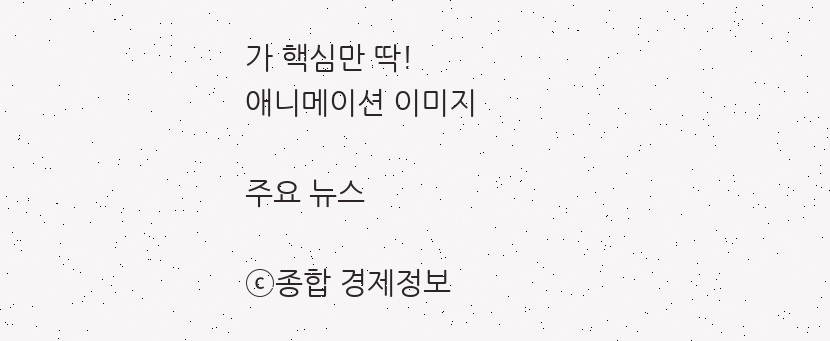가 핵심만 딱!
애니메이션 이미지

주요 뉴스

ⓒ종합 경제정보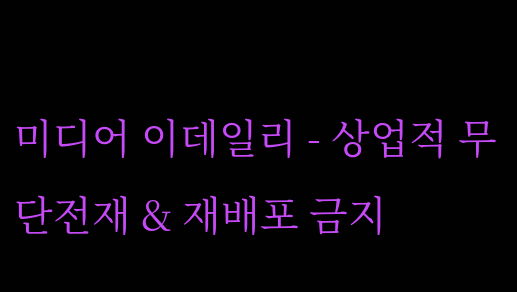미디어 이데일리 - 상업적 무단전재 & 재배포 금지